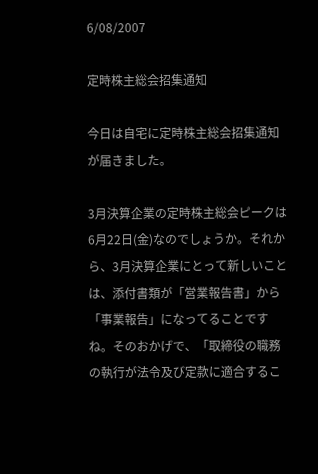6/08/2007

定時株主総会招集通知

今日は自宅に定時株主総会招集通知が届きました。

3月決算企業の定時株主総会ピークは6月22日(金)なのでしょうか。それから、3月決算企業にとって新しいことは、添付書類が「営業報告書」から「事業報告」になってることですね。そのおかげで、「取締役の職務の執行が法令及び定款に適合するこ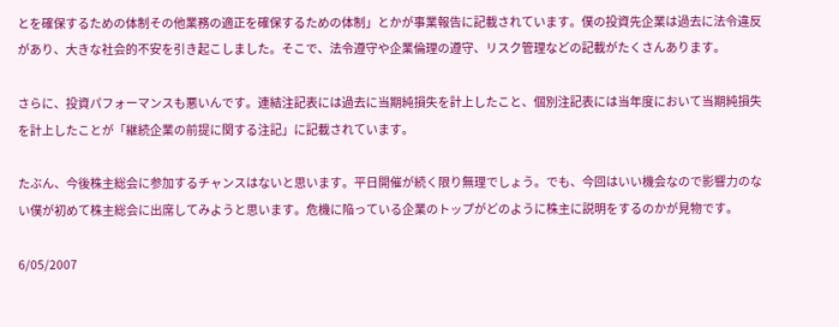とを確保するための体制その他業務の適正を確保するための体制」とかが事業報告に記載されています。僕の投資先企業は過去に法令違反があり、大きな社会的不安を引き起こしました。そこで、法令遵守や企業倫理の遵守、リスク管理などの記載がたくさんあります。

さらに、投資パフォーマンスも悪いんです。連結注記表には過去に当期純損失を計上したこと、個別注記表には当年度において当期純損失を計上したことが「継続企業の前提に関する注記」に記載されています。

たぶん、今後株主総会に参加するチャンスはないと思います。平日開催が続く限り無理でしょう。でも、今回はいい機会なので影響力のない僕が初めて株主総会に出席してみようと思います。危機に陥っている企業のトップがどのように株主に説明をするのかが見物です。

6/05/2007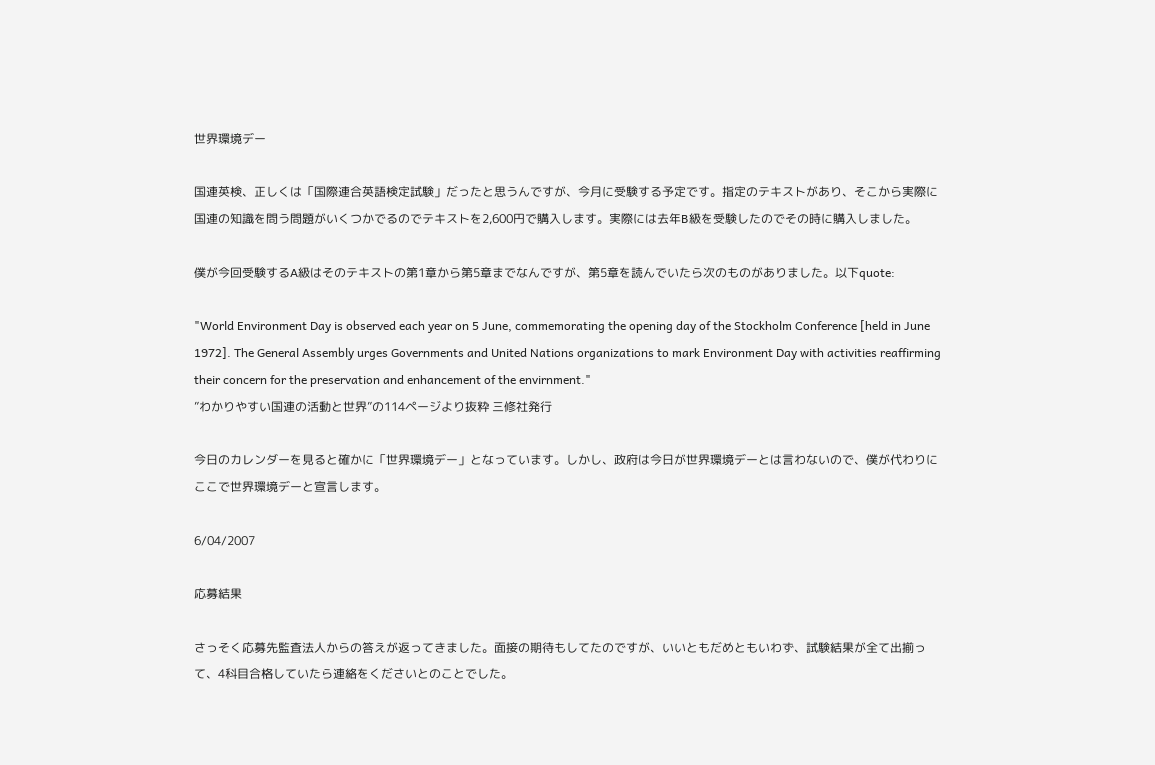世界環境デー

国連英検、正しくは「国際連合英語検定試験」だったと思うんですが、今月に受験する予定です。指定のテキストがあり、そこから実際に国連の知識を問う問題がいくつかでるのでテキストを2,600円で購入します。実際には去年B級を受験したのでその時に購入しました。

僕が今回受験するA級はそのテキストの第1章から第5章までなんですが、第5章を読んでいたら次のものがありました。以下quote:

"World Environment Day is observed each year on 5 June, commemorating the opening day of the Stockholm Conference [held in June 1972]. The General Assembly urges Governments and United Nations organizations to mark Environment Day with activities reaffirming their concern for the preservation and enhancement of the envirnment."
”わかりやすい国連の活動と世界”の114ページより抜粋 三修社発行

今日のカレンダーを見ると確かに「世界環境デー」となっています。しかし、政府は今日が世界環境デーとは言わないので、僕が代わりにここで世界環境デーと宣言します。

6/04/2007

応募結果

さっそく応募先監査法人からの答えが返ってきました。面接の期待もしてたのですが、いいともだめともいわず、試験結果が全て出揃って、4科目合格していたら連絡をくださいとのことでした。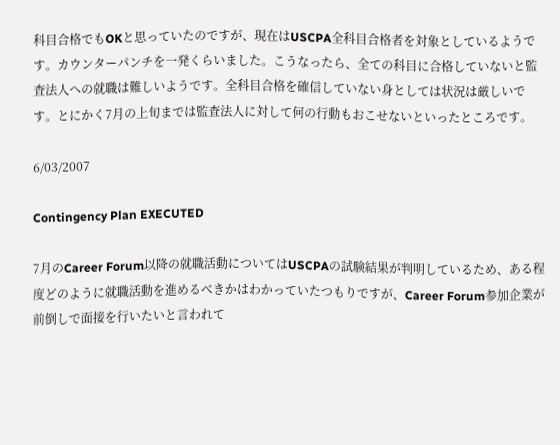科目合格でもOKと思っていたのですが、現在はUSCPA全科目合格者を対象としているようです。カウンターパンチを一発くらいました。こうなったら、全ての科目に合格していないと監査法人への就職は難しいようです。全科目合格を確信していない身としては状況は厳しいです。とにかく7月の上旬までは監査法人に対して何の行動もおこせないといったところです。

6/03/2007

Contingency Plan EXECUTED

7月のCareer Forum以降の就職活動についてはUSCPAの試験結果が判明しているため、ある程度どのように就職活動を進めるべきかはわかっていたつもりですが、Career Forum参加企業が前倒しで面接を行いたいと言われて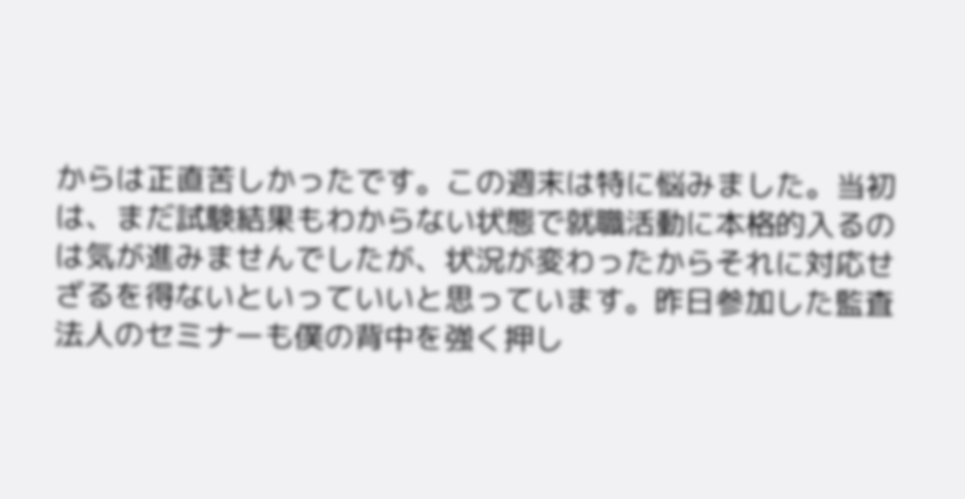からは正直苦しかったです。この週末は特に悩みました。当初は、まだ試験結果もわからない状態で就職活動に本格的入るのは気が進みませんでしたが、状況が変わったからそれに対応せざるを得ないといっていいと思っています。昨日参加した監査法人のセミナーも僕の背中を強く押し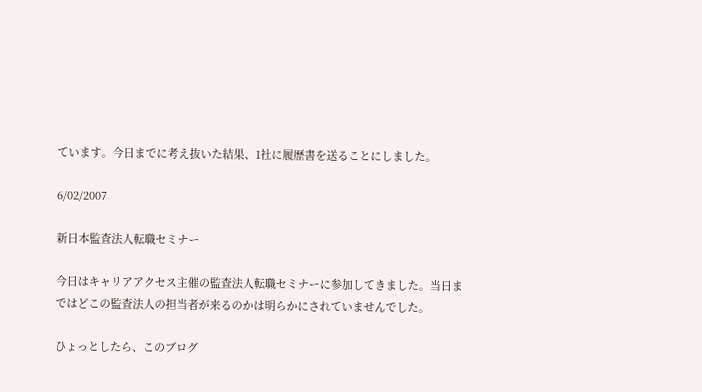ています。今日までに考え抜いた結果、1社に履歴書を送ることにしました。

6/02/2007

新日本監査法人転職セミナー

今日はキャリアアクセス主催の監査法人転職セミナーに参加してきました。当日まではどこの監査法人の担当者が来るのかは明らかにされていませんでした。

ひょっとしたら、このブログ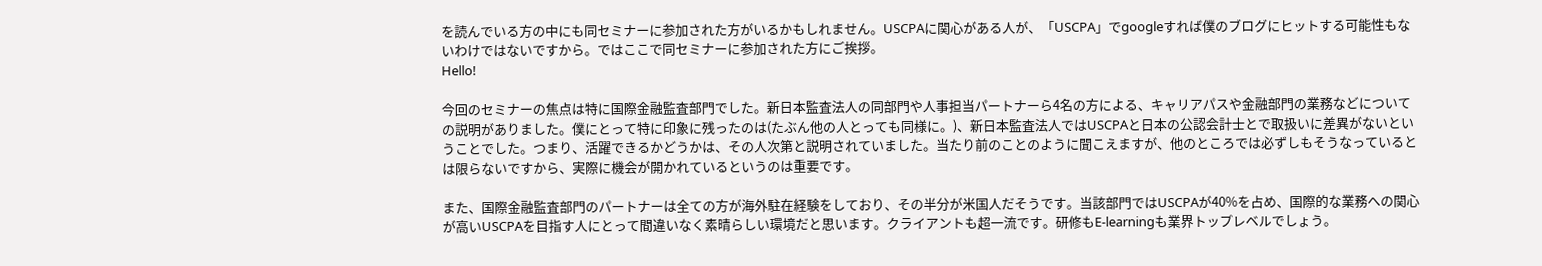を読んでいる方の中にも同セミナーに参加された方がいるかもしれません。USCPAに関心がある人が、「USCPA」でgoogleすれば僕のブログにヒットする可能性もないわけではないですから。ではここで同セミナーに参加された方にご挨拶。
Hello!

今回のセミナーの焦点は特に国際金融監査部門でした。新日本監査法人の同部門や人事担当パートナーら4名の方による、キャリアパスや金融部門の業務などについての説明がありました。僕にとって特に印象に残ったのは(たぶん他の人とっても同様に。)、新日本監査法人ではUSCPAと日本の公認会計士とで取扱いに差異がないということでした。つまり、活躍できるかどうかは、その人次第と説明されていました。当たり前のことのように聞こえますが、他のところでは必ずしもそうなっているとは限らないですから、実際に機会が開かれているというのは重要です。

また、国際金融監査部門のパートナーは全ての方が海外駐在経験をしており、その半分が米国人だそうです。当該部門ではUSCPAが40%を占め、国際的な業務への関心が高いUSCPAを目指す人にとって間違いなく素晴らしい環境だと思います。クライアントも超一流です。研修もE-learningも業界トップレベルでしょう。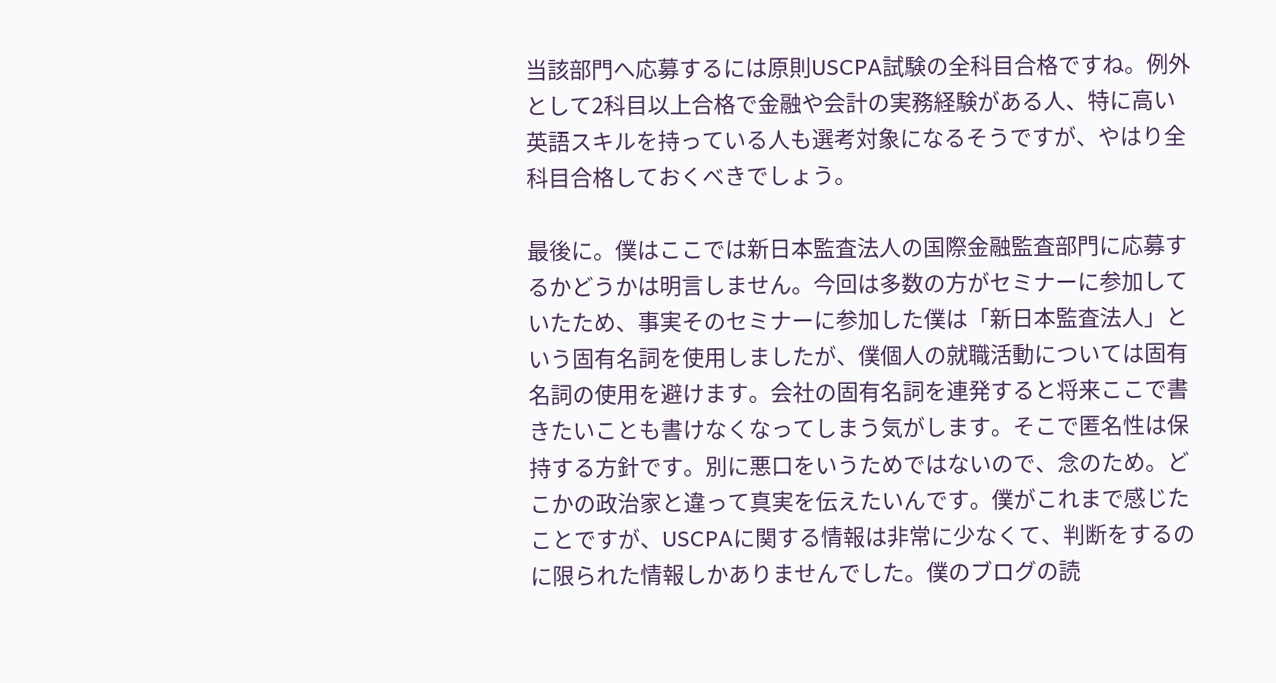当該部門へ応募するには原則USCPA試験の全科目合格ですね。例外として2科目以上合格で金融や会計の実務経験がある人、特に高い英語スキルを持っている人も選考対象になるそうですが、やはり全科目合格しておくべきでしょう。

最後に。僕はここでは新日本監査法人の国際金融監査部門に応募するかどうかは明言しません。今回は多数の方がセミナーに参加していたため、事実そのセミナーに参加した僕は「新日本監査法人」という固有名詞を使用しましたが、僕個人の就職活動については固有名詞の使用を避けます。会社の固有名詞を連発すると将来ここで書きたいことも書けなくなってしまう気がします。そこで匿名性は保持する方針です。別に悪口をいうためではないので、念のため。どこかの政治家と違って真実を伝えたいんです。僕がこれまで感じたことですが、USCPAに関する情報は非常に少なくて、判断をするのに限られた情報しかありませんでした。僕のブログの読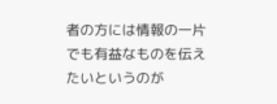者の方には情報の一片でも有益なものを伝えたいというのが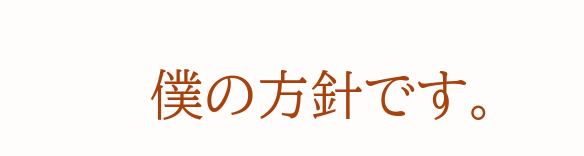僕の方針です。